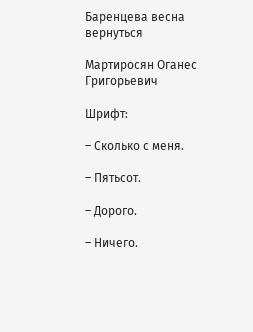Баренцева весна
вернуться

Мартиросян Оганес Григорьевич

Шрифт:

– Сколько с меня.

– Пятьсот.

– Дорого.

– Ничего.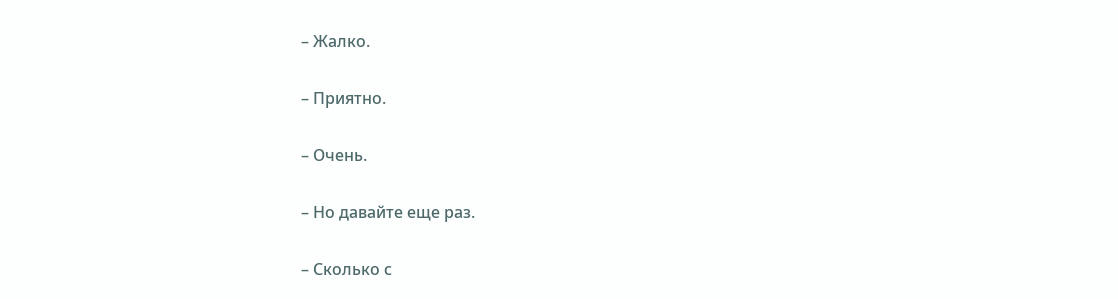– Жалко.

– Приятно.

– Очень.

– Но давайте еще раз.

– Сколько с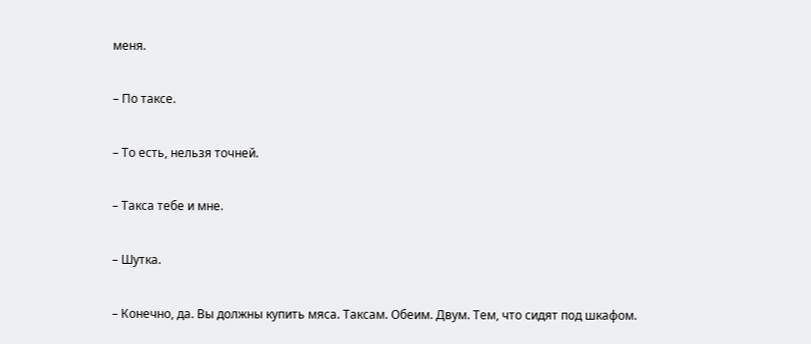меня.

– По таксе.

– То есть, нельзя точней.

– Такса тебе и мне.

– Шутка.

– Конечно, да. Вы должны купить мяса. Таксам. Обеим. Двум. Тем, что сидят под шкафом.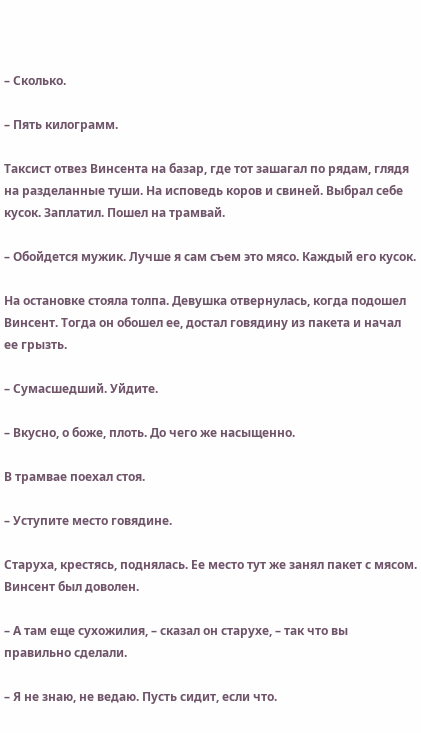– Сколько.

– Пять килограмм.

Таксист отвез Винсента на базар, где тот зашагал по рядам, глядя на разделанные туши. На исповедь коров и свиней. Выбрал себе кусок. Заплатил. Пошел на трамвай.

– Обойдется мужик. Лучше я сам съем это мясо. Каждый его кусок.

На остановке стояла толпа. Девушка отвернулась, когда подошел Винсент. Тогда он обошел ее, достал говядину из пакета и начал ее грызть.

– Сумасшедший. Уйдите.

– Вкусно, о боже, плоть. До чего же насыщенно.

В трамвае поехал стоя.

– Уступите место говядине.

Старуха, крестясь, поднялась. Ее место тут же занял пакет с мясом. Винсент был доволен.

– А там еще сухожилия, – сказал он старухе, – так что вы правильно сделали.

– Я не знаю, не ведаю. Пусть сидит, если что.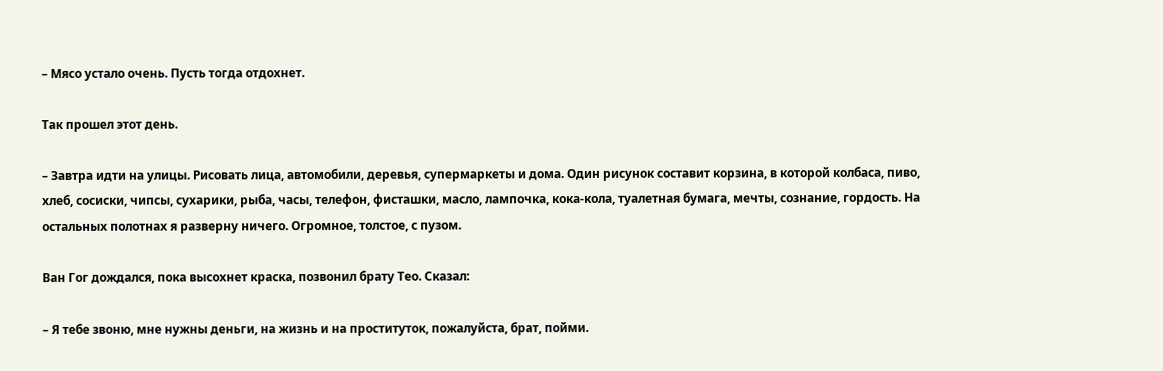– Мясо устало очень. Пусть тогда отдохнет.

Так прошел этот день.

– Завтра идти на улицы. Рисовать лица, автомобили, деревья, супермаркеты и дома. Один рисунок составит корзина, в которой колбаса, пиво, хлеб, сосиски, чипсы, сухарики, рыба, часы, телефон, фисташки, масло, лампочка, кока-кола, туалетная бумага, мечты, сознание, гордость. На остальных полотнах я разверну ничего. Огромное, толстое, с пузом.

Ван Гог дождался, пока высохнет краска, позвонил брату Тео. Сказал:

– Я тебе звоню, мне нужны деньги, на жизнь и на проституток, пожалуйста, брат, пойми.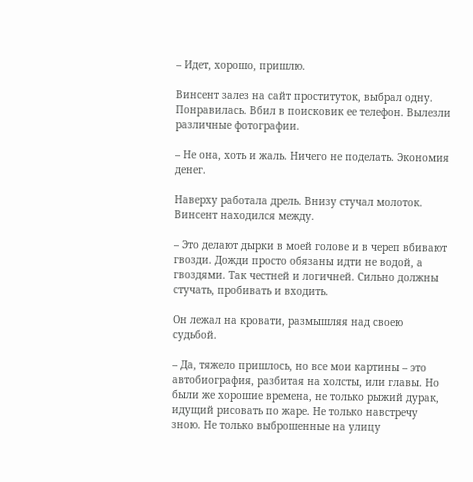– Идет, хорошо, пришлю.

Винсент залез на сайт проституток, выбрал одну. Понравилась. Вбил в поисковик ее телефон. Вылезли различные фотографии.

– Не она, хоть и жаль. Ничего не поделать. Экономия денег.

Наверху работала дрель. Внизу стучал молоток. Винсент находился между.

– Это делают дырки в моей голове и в череп вбивают гвозди. Дожди просто обязаны идти не водой, а гвоздями. Так честней и логичней. Сильно должны стучать, пробивать и входить.

Он лежал на кровати, размышляя над своею судьбой.

– Да, тяжело пришлось, но все мои картины – это автобиография, разбитая на холсты, или главы. Но были же хорошие времена, не только рыжий дурак, идущий рисовать по жаре. Не только навстречу зною. Не только выброшенные на улицу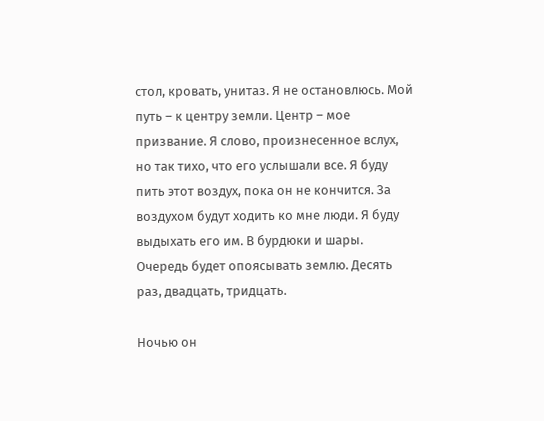стол, кровать, унитаз. Я не остановлюсь. Мой путь – к центру земли. Центр – мое призвание. Я слово, произнесенное вслух, но так тихо, что его услышали все. Я буду пить этот воздух, пока он не кончится. За воздухом будут ходить ко мне люди. Я буду выдыхать его им. В бурдюки и шары. Очередь будет опоясывать землю. Десять раз, двадцать, тридцать.

Ночью он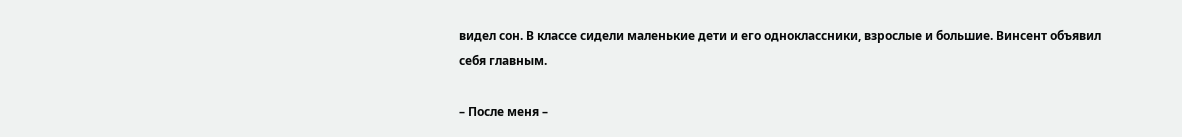видел сон. В классе сидели маленькие дети и его одноклассники, взрослые и большие. Винсент объявил себя главным.

– После меня –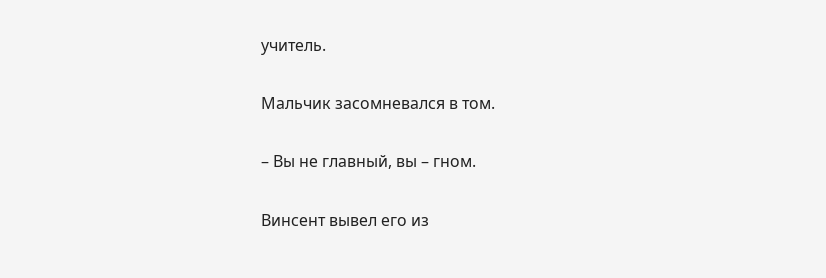учитель.

Мальчик засомневался в том.

– Вы не главный, вы – гном.

Винсент вывел его из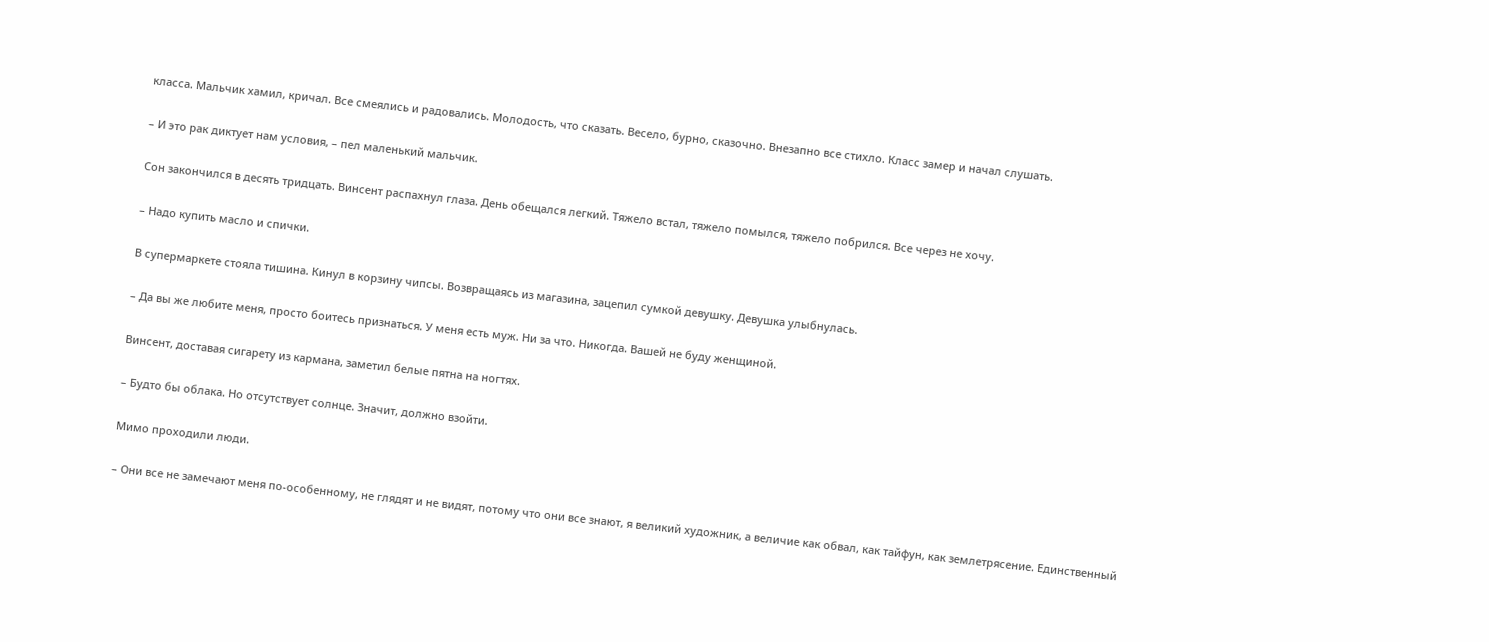класса. Мальчик хамил, кричал. Все смеялись и радовались. Молодость, что сказать. Весело, бурно, сказочно. Внезапно все стихло. Класс замер и начал слушать.

– И это рак диктует нам условия, – пел маленький мальчик.

Сон закончился в десять тридцать. Винсент распахнул глаза. День обещался легкий. Тяжело встал, тяжело помылся, тяжело побрился. Все через не хочу.

– Надо купить масло и спички.

В супермаркете стояла тишина. Кинул в корзину чипсы. Возвращаясь из магазина, зацепил сумкой девушку. Девушка улыбнулась.

– Да вы же любите меня, просто боитесь признаться. У меня есть муж. Ни за что. Никогда. Вашей не буду женщиной.

Винсент, доставая сигарету из кармана, заметил белые пятна на ногтях.

– Будто бы облака. Но отсутствует солнце. Значит, должно взойти.

Мимо проходили люди.

– Они все не замечают меня по-особенному, не глядят и не видят, потому что они все знают, я великий художник, а величие как обвал, как тайфун, как землетрясение. Единственный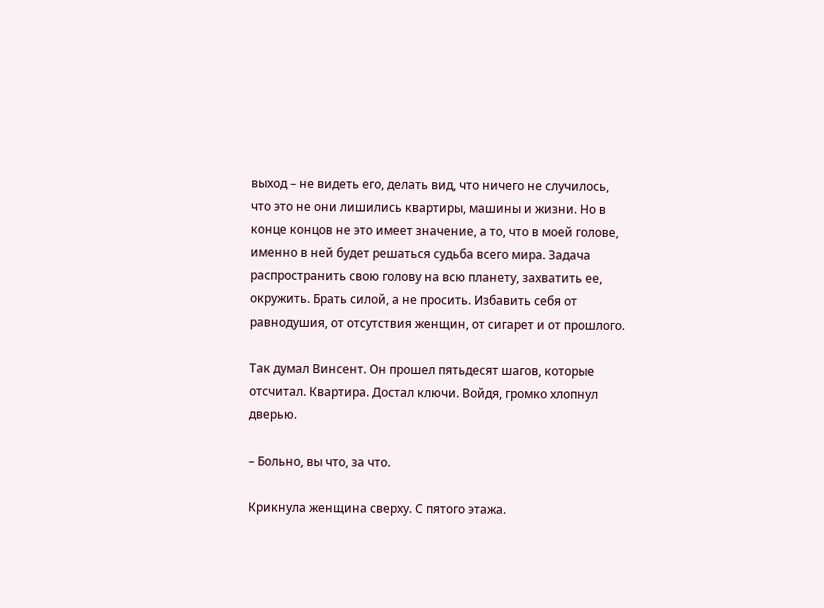выход – не видеть его, делать вид, что ничего не случилось, что это не они лишились квартиры, машины и жизни. Но в конце концов не это имеет значение, а то, что в моей голове, именно в ней будет решаться судьба всего мира. Задача распространить свою голову на всю планету, захватить ее, окружить. Брать силой, а не просить. Избавить себя от равнодушия, от отсутствия женщин, от сигарет и от прошлого.

Так думал Винсент. Он прошел пятьдесят шагов, которые отсчитал. Квартира. Достал ключи. Войдя, громко хлопнул дверью.

– Больно, вы что, за что.

Крикнула женщина сверху. С пятого этажа.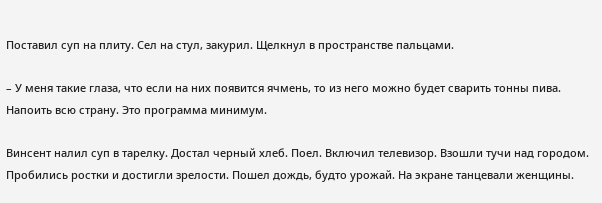Поставил суп на плиту. Сел на стул, закурил. Щелкнул в пространстве пальцами.

– У меня такие глаза, что если на них появится ячмень, то из него можно будет сварить тонны пива. Напоить всю страну. Это программа минимум.

Винсент налил суп в тарелку. Достал черный хлеб. Поел. Включил телевизор. Взошли тучи над городом. Пробились ростки и достигли зрелости. Пошел дождь, будто урожай. На экране танцевали женщины.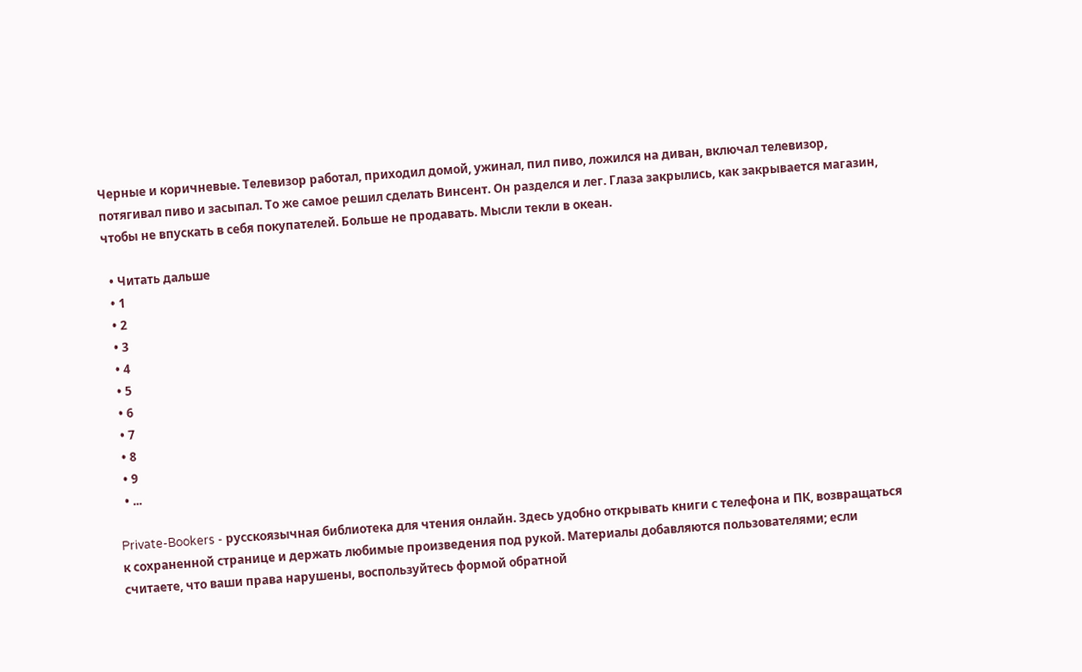Черные и коричневые. Телевизор работал, приходил домой, ужинал, пил пиво, ложился на диван, включал телевизор, потягивал пиво и засыпал. То же самое решил сделать Винсент. Он разделся и лег. Глаза закрылись, как закрывается магазин, чтобы не впускать в себя покупателей. Больше не продавать. Мысли текли в океан.

  • Читать дальше
  • 1
  • 2
  • 3
  • 4
  • 5
  • 6
  • 7
  • 8
  • 9
  • ...

Private-Bookers - русскоязычная библиотека для чтения онлайн. Здесь удобно открывать книги с телефона и ПК, возвращаться к сохраненной странице и держать любимые произведения под рукой. Материалы добавляются пользователями; если считаете, что ваши права нарушены, воспользуйтесь формой обратной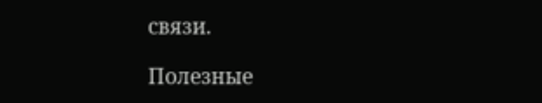связи.

Полезные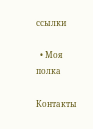ссылки

  • Моя полка

Контакты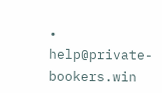• help@private-bookers.win